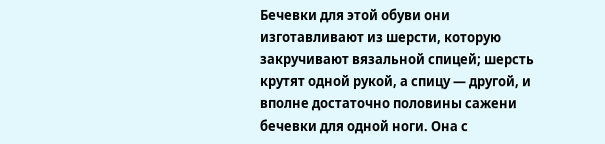Бечевки для этой обуви они изготавливают из шерсти, которую закручивают вязальной спицей; шерсть крутят одной рукой, а спицу — другой, и вполне достаточно половины сажени бечевки для одной ноги. Она с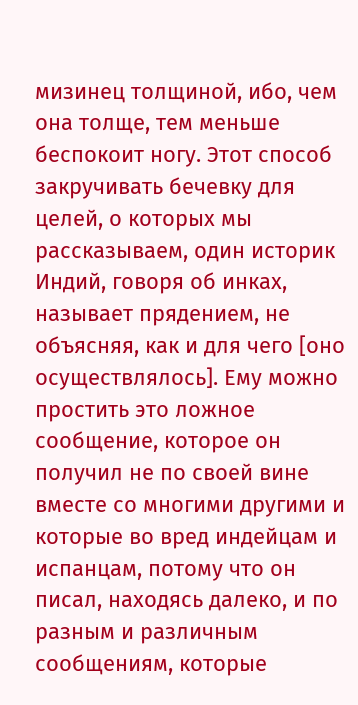мизинец толщиной, ибо, чем она толще, тем меньше беспокоит ногу. Этот способ закручивать бечевку для целей, о которых мы рассказываем, один историк Индий, говоря об инках, называет прядением, не объясняя, как и для чего [оно осуществлялось]. Ему можно простить это ложное сообщение, которое он получил не по своей вине вместе со многими другими и которые во вред индейцам и испанцам, потому что он писал, находясь далеко, и по разным и различным сообщениям, которые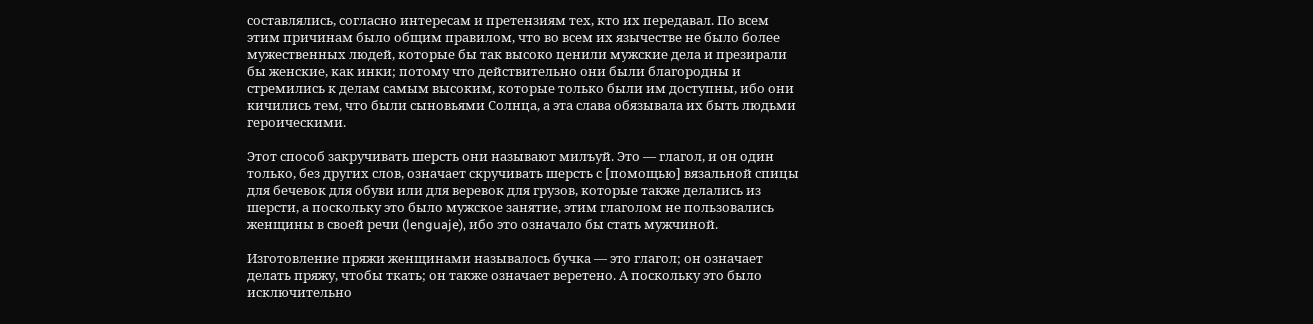составлялись, согласно интересам и претензиям тех, кто их передавал. По всем этим причинам было общим правилом, что во всем их язычестве не было более мужественных людей, которые бы так высоко ценили мужские дела и презирали бы женские, как инки; потому что действительно они были благородны и стремились к делам самым высоким, которые только были им доступны, ибо они кичились тем, что были сыновьями Солнца, а эта слава обязывала их быть людьми героическими.

Этот способ закручивать шерсть они называют милъуй. Это — глагол, и он один только, без других слов, означает скручивать шерсть с [помощью] вязальной спицы для бечевок для обуви или для веревок для грузов, которые также делались из шерсти, а поскольку это было мужское занятие, этим глаголом не пользовались женщины в своей речи (lenguaje), ибо это означало бы стать мужчиной.

Изготовление пряжи женщинами называлось бучка — это глагол; он означает делать пряжу, чтобы ткать; он также означает веретено. А поскольку это было исключительно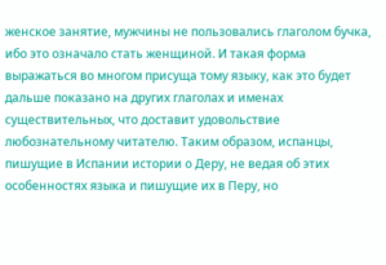женское занятие, мужчины не пользовались глаголом бучка, ибо это означало стать женщиной. И такая форма выражаться во многом присуща тому языку, как это будет дальше показано на других глаголах и именах существительных, что доставит удовольствие любознательному читателю. Таким образом, испанцы, пишущие в Испании истории о Деру, не ведая об этих особенностях языка и пишущие их в Перу, но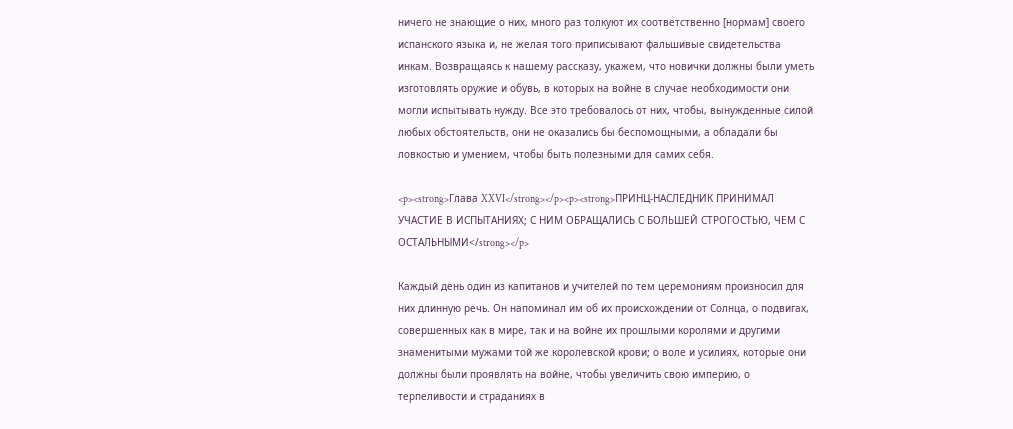ничего не знающие о них, много раз толкуют их соответственно [нормам] своего испанского языка и, не желая того приписывают фальшивые свидетельства инкам. Возвращаясь к нашему рассказу, укажем, что новички должны были уметь изготовлять оружие и обувь, в которых на войне в случае необходимости они могли испытывать нужду. Все это требовалось от них, чтобы, вынужденные силой любых обстоятельств, они не оказались бы беспомощными, а обладали бы ловкостью и умением, чтобы быть полезными для самих себя.

<p><strong>Глава XXVI</strong></p><p><strong>ПРИНЦ-НАСЛЕДНИК ПРИНИМАЛ УЧАСТИЕ В ИСПЫТАНИЯХ; С НИМ ОБРАЩАЛИСЬ С БОЛЬШЕЙ СТРОГОСТЬЮ, ЧЕМ С ОСТАЛЬНЫМИ</strong></p>

Каждый день один из капитанов и учителей по тем церемониям произносил для них длинную речь. Он напоминал им об их происхождении от Солнца, о подвигах, совершенных как в мире, так и на войне их прошлыми королями и другими знаменитыми мужами той же королевской крови; о воле и усилиях, которые они должны были проявлять на войне, чтобы увеличить свою империю, о терпеливости и страданиях в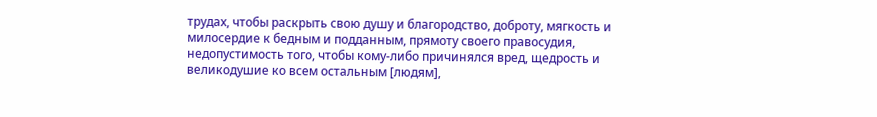трудах, чтобы раскрыть свою душу и благородство, доброту, мягкость и милосердие к бедным и подданным, прямоту своего правосудия, недопустимость того, чтобы кому-либо причинялся вред, щедрость и великодушие ко всем остальным [людям],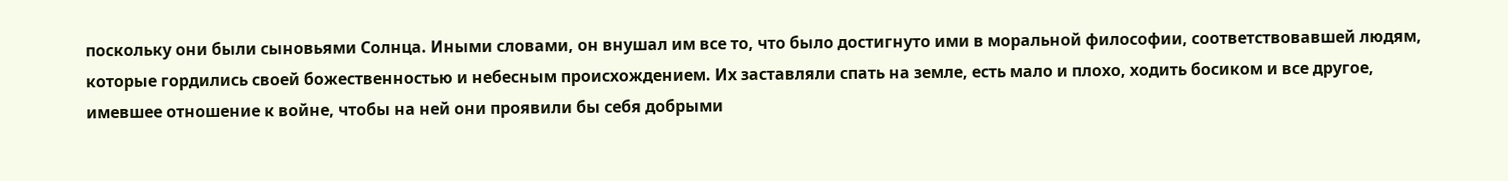поскольку они были сыновьями Солнца. Иными словами, он внушал им все то, что было достигнуто ими в моральной философии, соответствовавшей людям, которые гордились своей божественностью и небесным происхождением. Их заставляли спать на земле, есть мало и плохо, ходить босиком и все другое, имевшее отношение к войне, чтобы на ней они проявили бы себя добрыми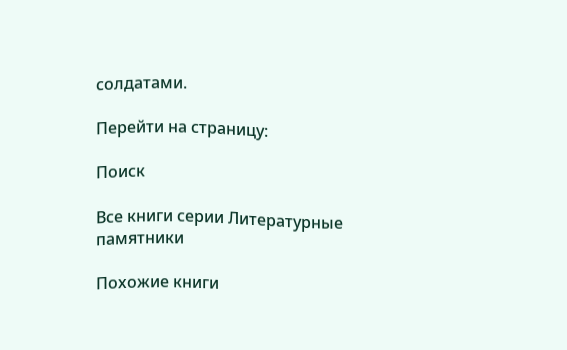солдатами.

Перейти на страницу:

Поиск

Все книги серии Литературные памятники

Похожие книги